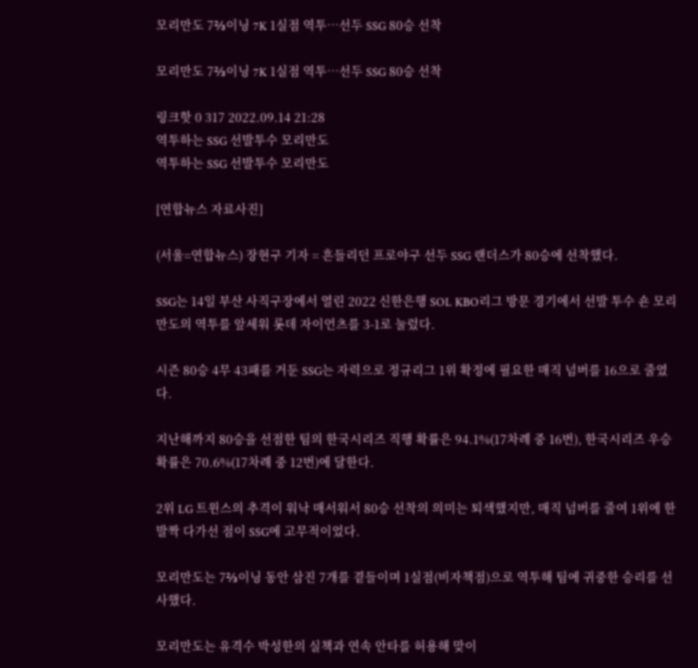모리만도 7⅔이닝 7K 1실점 역투…선두 SSG 80승 선착

모리만도 7⅔이닝 7K 1실점 역투…선두 SSG 80승 선착

링크핫 0 317 2022.09.14 21:28
역투하는 SSG 선발투수 모리만도
역투하는 SSG 선발투수 모리만도

[연합뉴스 자료사진]

(서울=연합뉴스) 장현구 기자 = 흔들리던 프로야구 선두 SSG 랜더스가 80승에 선착했다.

SSG는 14일 부산 사직구장에서 열린 2022 신한은행 SOL KBO리그 방문 경기에서 선발 투수 숀 모리만도의 역투를 앞세워 롯데 자이언츠를 3-1로 눌렀다.

시즌 80승 4무 43패를 거둔 SSG는 자력으로 정규리그 1위 확정에 필요한 매직 넘버를 16으로 줄였다.

지난해까지 80승을 선점한 팀의 한국시리즈 직행 확률은 94.1%(17차례 중 16번), 한국시리즈 우승 확률은 70.6%(17차례 중 12번)에 달한다.

2위 LG 트윈스의 추격이 워낙 매서워서 80승 선착의 의미는 퇴색했지만, 매직 넘버를 줄여 1위에 한 발짝 다가선 점이 SSG에 고무적이었다.

모리만도는 7⅔이닝 동안 삼진 7개를 곁들이며 1실점(비자책점)으로 역투해 팀에 귀중한 승리를 선사했다.

모리만도는 유격수 박성한의 실책과 연속 안타를 허용해 맞이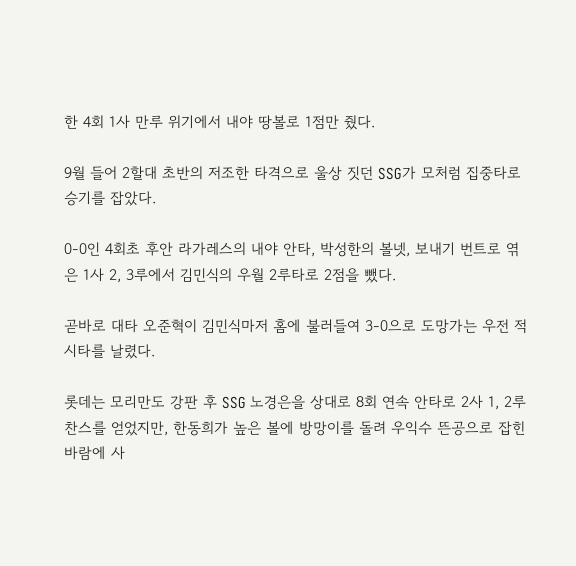한 4회 1사 만루 위기에서 내야 땅볼로 1점만 줬다.

9월 들어 2할대 초반의 저조한 타격으로 울상 짓던 SSG가 모처럼 집중타로 승기를 잡았다.

0-0인 4회초 후안 라가레스의 내야 안타, 박성한의 볼넷, 보내기 번트로 엮은 1사 2, 3루에서 김민식의 우월 2루타로 2점을 뺐다.

곧바로 대타 오준혁이 김민식마저 홈에 불러들여 3-0으로 도망가는 우전 적시타를 날렸다.

롯데는 모리만도 강판 후 SSG 노경은을 상대로 8회 연속 안타로 2사 1, 2루 찬스를 얻었지만, 한동희가 높은 볼에 방망이를 돌려 우익수 뜬공으로 잡힌 바람에 사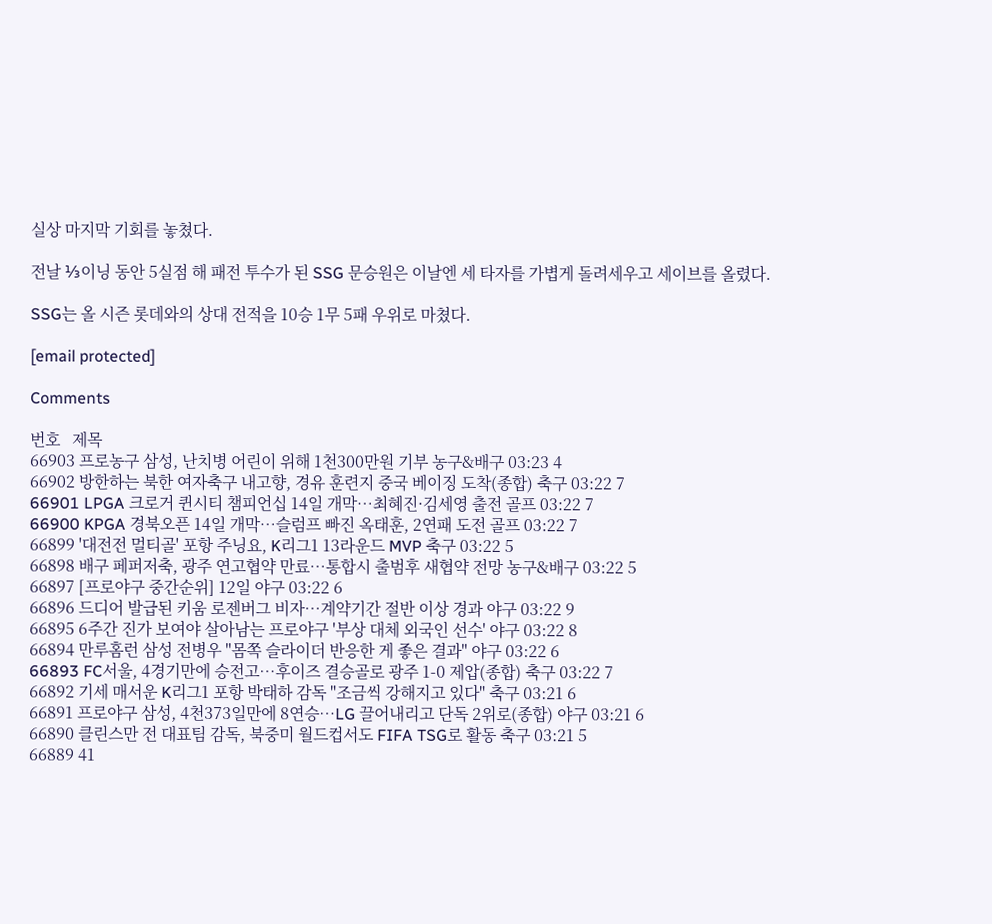실상 마지막 기회를 놓쳤다.

전날 ⅓이닝 동안 5실점 해 패전 투수가 된 SSG 문승원은 이날엔 세 타자를 가볍게 돌려세우고 세이브를 올렸다.

SSG는 올 시즌 롯데와의 상대 전적을 10승 1무 5패 우위로 마쳤다.

[email protected]

Comments

번호   제목
66903 프로농구 삼성, 난치병 어린이 위해 1천300만원 기부 농구&배구 03:23 4
66902 방한하는 북한 여자축구 내고향, 경유 훈련지 중국 베이징 도착(종합) 축구 03:22 7
66901 LPGA 크로거 퀸시티 챔피언십 14일 개막…최혜진·김세영 출전 골프 03:22 7
66900 KPGA 경북오픈 14일 개막…슬럼프 빠진 옥태훈, 2연패 도전 골프 03:22 7
66899 '대전전 멀티골' 포항 주닝요, K리그1 13라운드 MVP 축구 03:22 5
66898 배구 페퍼저축, 광주 연고협약 만료…통합시 출범후 새협약 전망 농구&배구 03:22 5
66897 [프로야구 중간순위] 12일 야구 03:22 6
66896 드디어 발급된 키움 로젠버그 비자…계약기간 절반 이상 경과 야구 03:22 9
66895 6주간 진가 보여야 살아남는 프로야구 '부상 대체 외국인 선수' 야구 03:22 8
66894 만루홈런 삼성 전병우 "몸쪽 슬라이더 반응한 게 좋은 결과" 야구 03:22 6
66893 FC서울, 4경기만에 승전고…후이즈 결승골로 광주 1-0 제압(종합) 축구 03:22 7
66892 기세 매서운 K리그1 포항 박태하 감독 "조금씩 강해지고 있다" 축구 03:21 6
66891 프로야구 삼성, 4천373일만에 8연승…LG 끌어내리고 단독 2위로(종합) 야구 03:21 6
66890 클린스만 전 대표팀 감독, 북중미 월드컵서도 FIFA TSG로 활동 축구 03:21 5
66889 41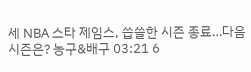세 NBA 스타 제임스, 씁쓸한 시즌 종료…다음 시즌은? 농구&배구 03:21 6